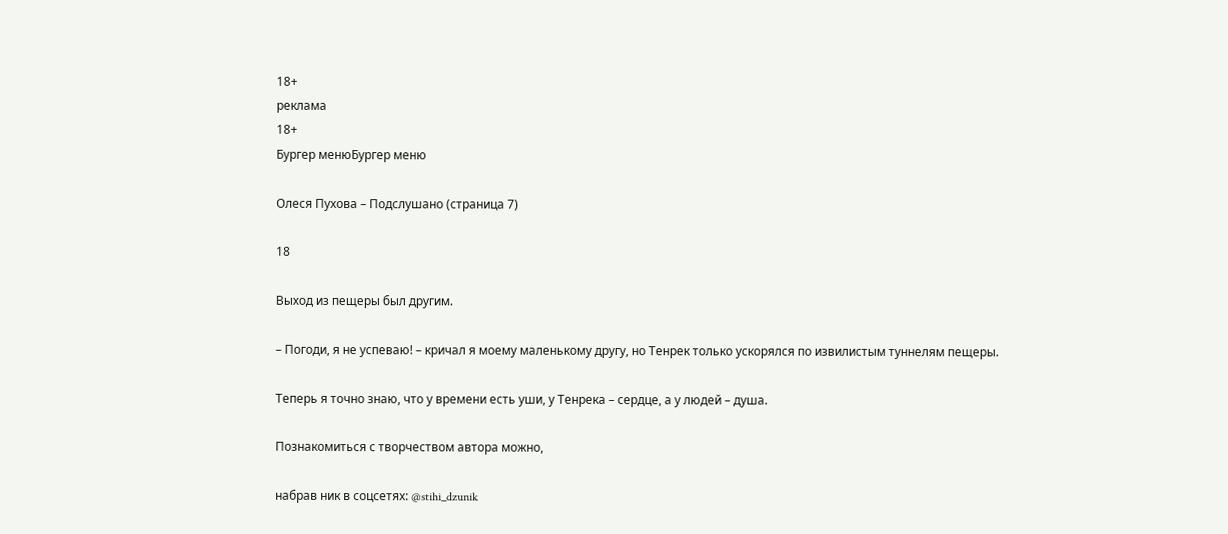18+
реклама
18+
Бургер менюБургер меню

Олеся Пухова – Подслушано (страница 7)

18

Выход из пещеры был другим.

– Погоди, я не успеваю! – кричал я моему маленькому другу, но Тенрек только ускорялся по извилистым туннелям пещеры.

Теперь я точно знаю, что у времени есть уши, у Тенрека – сердце, а у людей – душа.

Познакомиться с творчеством автора можно,

набрав ник в соцсетях: @stihi_dzunik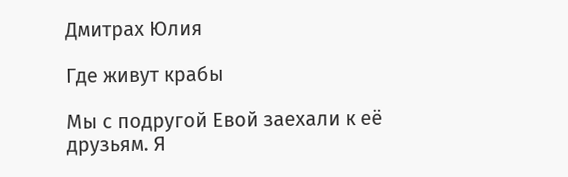Дмитрах Юлия

Где живут крабы

Мы с подругой Евой заехали к её друзьям. Я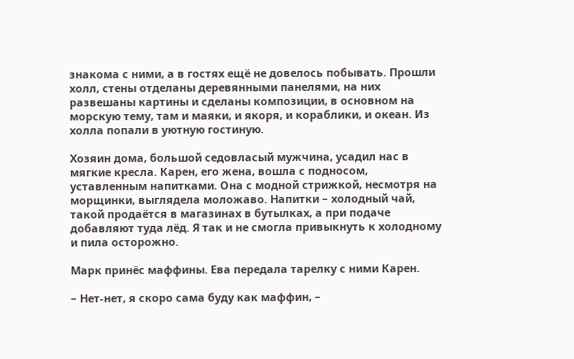знакома с ними, а в гостях ещё не довелось побывать. Прошли холл, стены отделаны деревянными панелями, на них развешаны картины и сделаны композиции, в основном на морскую тему, там и маяки, и якоря, и кораблики, и океан. Из холла попали в уютную гостиную.

Хозяин дома, большой седовласый мужчина, усадил нас в мягкие кресла. Карен, его жена, вошла с подносом, уставленным напитками. Она с модной стрижкой, несмотря на морщинки, выглядела моложаво. Напитки – холодный чай, такой продаётся в магазинах в бутылках, а при подаче добавляют туда лёд. Я так и не смогла привыкнуть к холодному и пила осторожно.

Марк принёс маффины. Ева передала тарелку с ними Карен.

– Нет-нет, я скоро сама буду как маффин, –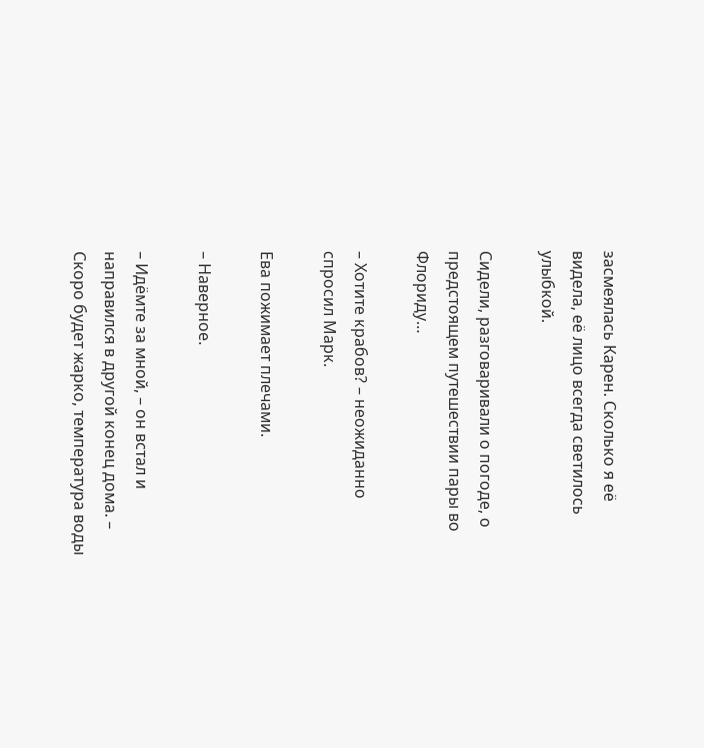засмеялась Карен. Сколько я её видела, её лицо всегда светилось улыбкой.

Сидели, разговаривали о погоде, о предстоящем путешествии пары во Флориду…

– Хотите крабов? – неожиданно спросил Марк.

Ева пожимает плечами.

– Наверное.

– Идёмте за мной, – он встал и направился в другой конец дома. – Скоро будет жарко, температура воды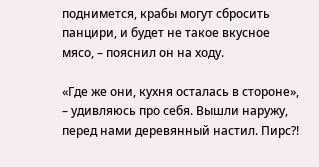поднимется, крабы могут сбросить панцири, и будет не такое вкусное мясо, – пояснил он на ходу.

«Где же они, кухня осталась в стороне», – удивляюсь про себя. Вышли наружу, перед нами деревянный настил. Пирс?!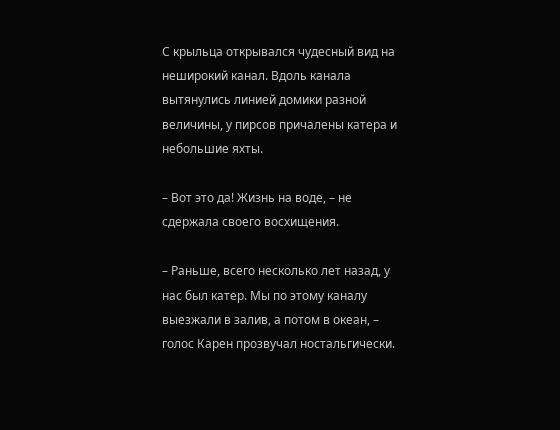С крыльца открывался чудесный вид на неширокий канал. Вдоль канала вытянулись линией домики разной величины, у пирсов причалены катера и небольшие яхты.

– Вот это да! Жизнь на воде, – не сдержала своего восхищения.

– Раньше, всего несколько лет назад, у нас был катер. Мы по этому каналу выезжали в залив, а потом в океан, – голос Карен прозвучал ностальгически.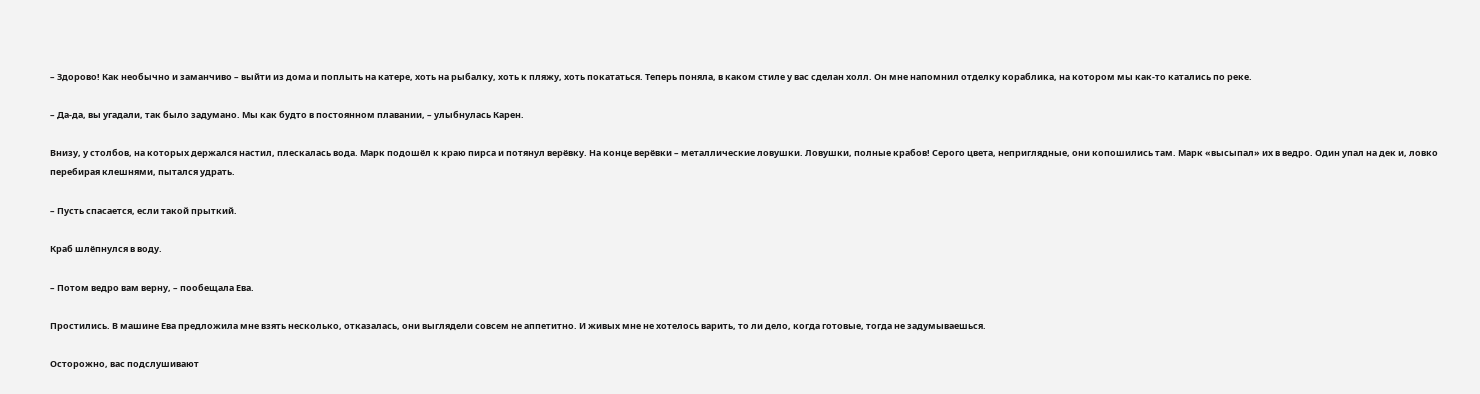– Здорово! Как необычно и заманчиво – выйти из дома и поплыть на катере, хоть на рыбалку, хоть к пляжу, хоть покататься. Теперь поняла, в каком стиле у вас сделан холл. Он мне напомнил отделку кораблика, на котором мы как-то катались по реке.

– Да-да, вы угадали, так было задумано. Мы как будто в постоянном плавании, – улыбнулась Карен.

Внизу, у столбов, на которых держался настил, плескалась вода. Марк подошёл к краю пирса и потянул верёвку. На конце верёвки – металлические ловушки. Ловушки, полные крабов! Серого цвета, неприглядные, они копошились там. Марк «высыпал» их в ведро. Один упал на дек и, ловко перебирая клешнями, пытался удрать.

– Пусть спасается, если такой прыткий.

Краб шлёпнулся в воду.

– Потом ведро вам верну, – пообещала Ева.

Простились. В машине Ева предложила мне взять несколько, отказалась, они выглядели совсем не аппетитно. И живых мне не хотелось варить, то ли дело, когда готовые, тогда не задумываешься.

Осторожно, вас подслушивают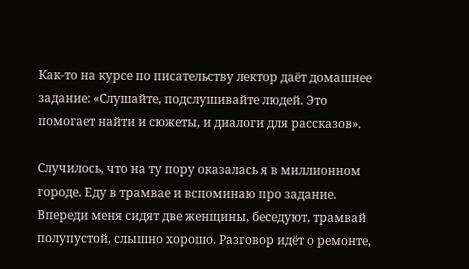Как-то на курсе по писательству лектор даёт домашнее задание: «Слушайте, подслушивайте людей. Это помогает найти и сюжеты, и диалоги для рассказов».

Случилось, что на ту пору оказалась я в миллионном городе. Еду в трамвае и вспоминаю про задание. Впереди меня сидят две женщины, беседуют, трамвай полупустой, слышно хорошо. Разговор идёт о ремонте,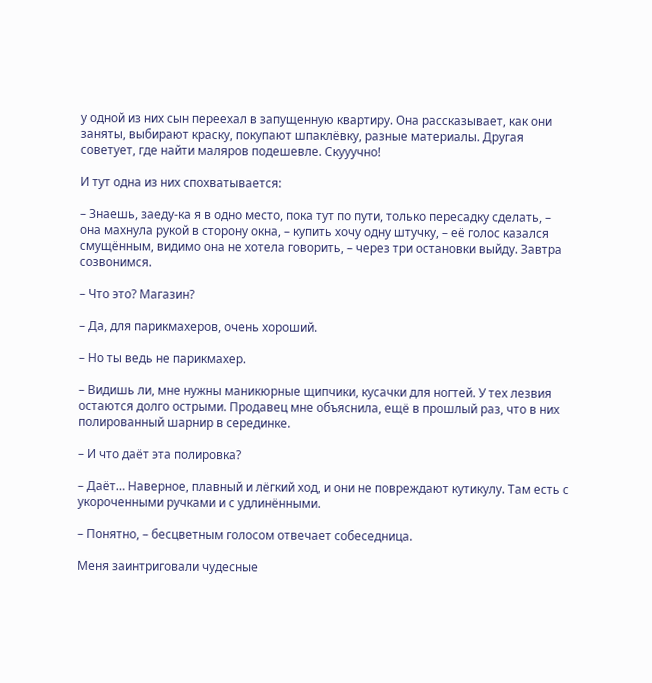у одной из них сын переехал в запущенную квартиру. Она рассказывает, как они заняты, выбирают краску, покупают шпаклёвку, разные материалы. Другая советует, где найти маляров подешевле. Скууучно!

И тут одна из них спохватывается:

– Знаешь, заеду-ка я в одно место, пока тут по пути, только пересадку сделать, – она махнула рукой в сторону окна, – купить хочу одну штучку, – её голос казался смущённым, видимо она не хотела говорить, – через три остановки выйду. Завтра созвонимся.

– Что это? Магазин?

– Да, для парикмахеров, очень хороший.

– Но ты ведь не парикмахер.

– Видишь ли, мне нужны маникюрные щипчики, кусачки для ногтей. У тех лезвия остаются долго острыми. Продавец мне объяснила, ещё в прошлый раз, что в них полированный шарнир в серединке.

– И что даёт эта полировка?

– Даёт… Наверное, плавный и лёгкий ход, и они не повреждают кутикулу. Там есть с укороченными ручками и с удлинёнными.

– Понятно, – бесцветным голосом отвечает собеседница.

Меня заинтриговали чудесные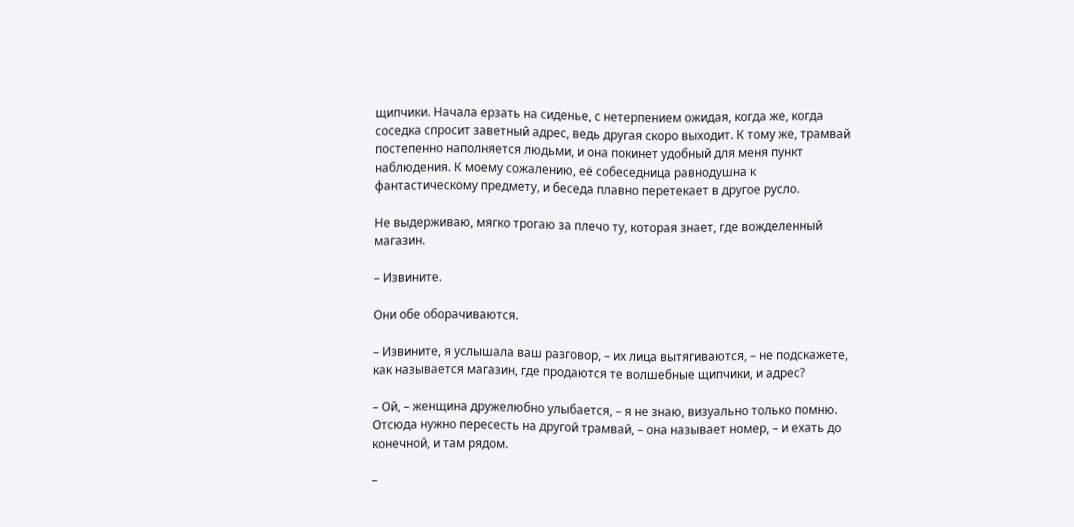щипчики. Начала ерзать на сиденье, с нетерпением ожидая, когда же, когда соседка спросит заветный адрес, ведь другая скоро выходит. К тому же, трамвай постепенно наполняется людьми, и она покинет удобный для меня пункт наблюдения. К моему сожалению, её собеседница равнодушна к фантастическому предмету, и беседа плавно перетекает в другое русло.

Не выдерживаю, мягко трогаю за плечо ту, которая знает, где вожделенный магазин.

– Извините.

Они обе оборачиваются.

– Извините, я услышала ваш разговор, – их лица вытягиваются, – не подскажете, как называется магазин, где продаются те волшебные щипчики, и адрес?

– Ой, – женщина дружелюбно улыбается, – я не знаю, визуально только помню. Отсюда нужно пересесть на другой трамвай, – она называет номер, – и ехать до конечной, и там рядом.

–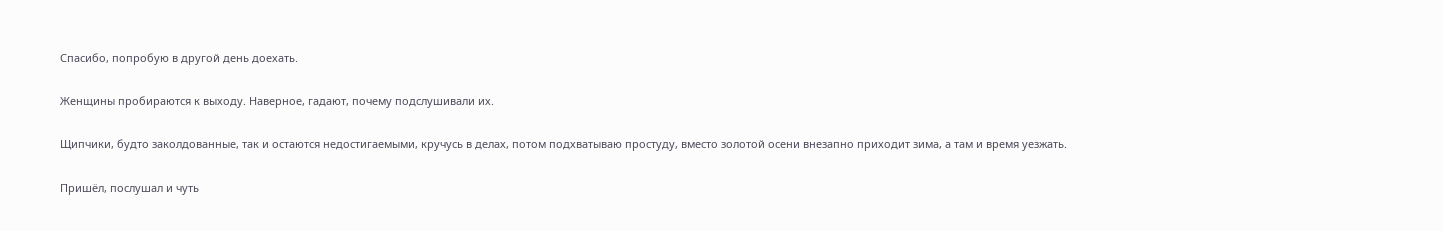Спасибо, попробую в другой день доехать.

Женщины пробираются к выходу. Наверное, гадают, почему подслушивали их.

Щипчики, будто заколдованные, так и остаются недостигаемыми, кручусь в делах, потом подхватываю простуду, вместо золотой осени внезапно приходит зима, а там и время уезжать.

Пришёл, послушал и чуть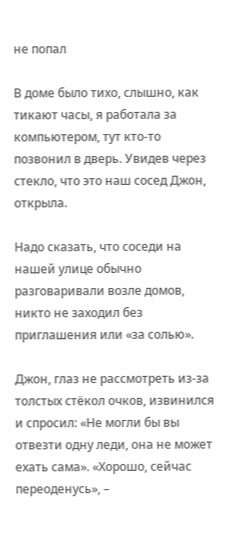не попал

В доме было тихо, слышно, как тикают часы, я работала за компьютером, тут кто-то позвонил в дверь. Увидев через стекло, что это наш сосед Джон, открыла.

Надо сказать, что соседи на нашей улице обычно разговаривали возле домов, никто не заходил без приглашения или «за солью».

Джон, глаз не рассмотреть из-за толстых стёкол очков, извинился и спросил: «Не могли бы вы отвезти одну леди, она не может ехать сама». «Хорошо, сейчас переоденусь», –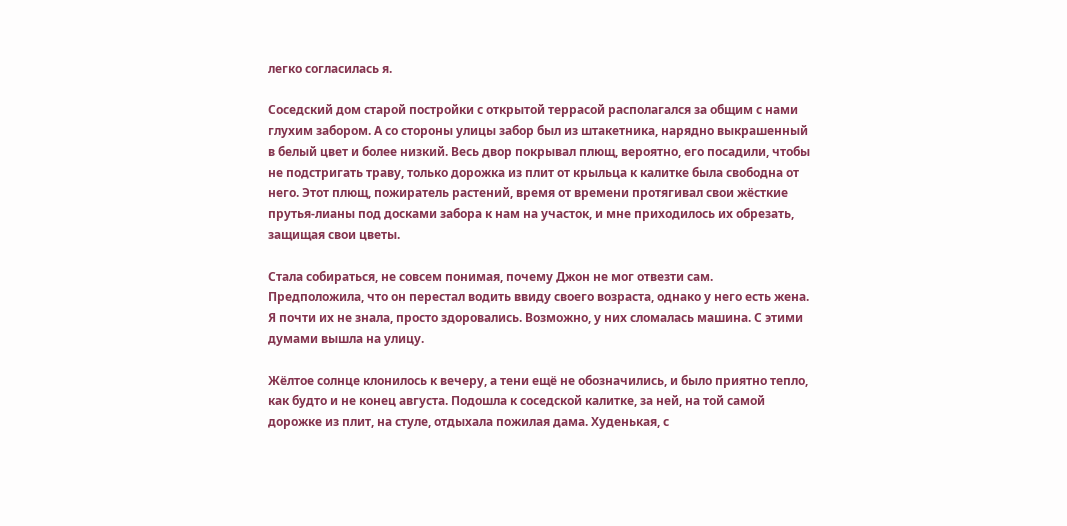легко согласилась я.

Соседский дом старой постройки с открытой террасой располагался за общим с нами глухим забором. А со стороны улицы забор был из штакетника, нарядно выкрашенный в белый цвет и более низкий. Весь двор покрывал плющ, вероятно, его посадили, чтобы не подстригать траву, только дорожка из плит от крыльца к калитке была свободна от него. Этот плющ, пожиратель растений, время от времени протягивал свои жёсткие прутья-лианы под досками забора к нам на участок, и мне приходилось их обрезать, защищая свои цветы.

Стала собираться, не совсем понимая, почему Джон не мог отвезти сам. Предположила, что он перестал водить ввиду своего возраста, однако у него есть жена. Я почти их не знала, просто здоровались. Возможно, у них сломалась машина. С этими думами вышла на улицу.

Жёлтое солнце клонилось к вечеру, а тени ещё не обозначились, и было приятно тепло, как будто и не конец августа. Подошла к соседской калитке, за ней, на той самой дорожке из плит, на стуле, отдыхала пожилая дама. Худенькая, с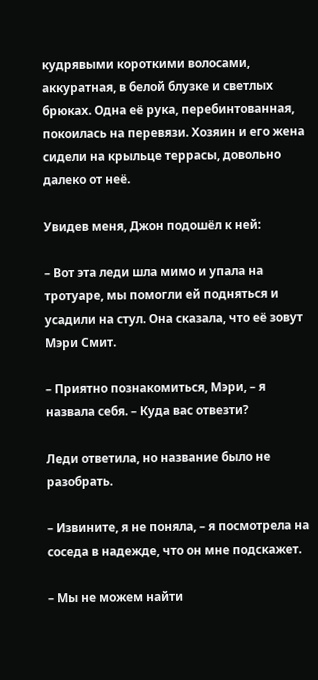кудрявыми короткими волосами, аккуратная, в белой блузке и светлых брюках. Одна её рука, перебинтованная, покоилась на перевязи. Хозяин и его жена сидели на крыльце террасы, довольно далеко от неё.

Увидев меня, Джон подошёл к ней:

– Вот эта леди шла мимо и упала на тротуаре, мы помогли ей подняться и усадили на стул. Она сказала, что её зовут Мэри Смит.

– Приятно познакомиться, Мэри, – я назвала себя. – Куда вас отвезти?

Леди ответила, но название было не разобрать.

– Извините, я не поняла, – я посмотрела на соседа в надежде, что он мне подскажет.

– Мы не можем найти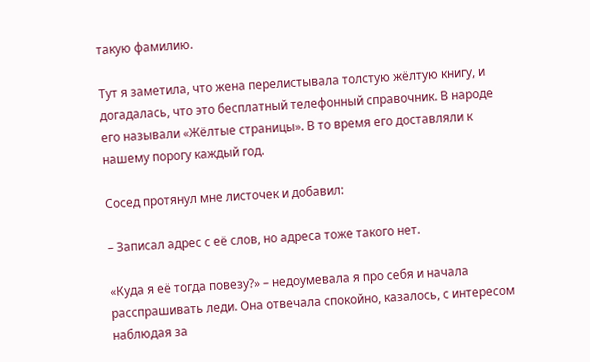такую фамилию.

Тут я заметила, что жена перелистывала толстую жёлтую книгу, и догадалась, что это бесплатный телефонный справочник. В народе его называли «Жёлтые страницы». В то время его доставляли к нашему порогу каждый год.

Сосед протянул мне листочек и добавил:

– Записал адрес с её слов, но адреса тоже такого нет.

«Куда я её тогда повезу?» – недоумевала я про себя и начала расспрашивать леди. Она отвечала спокойно, казалось, с интересом наблюдая за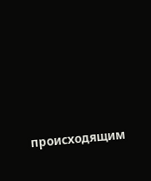происходящим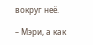вокруг неё.

– Мэри, а как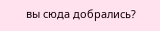вы сюда добрались?